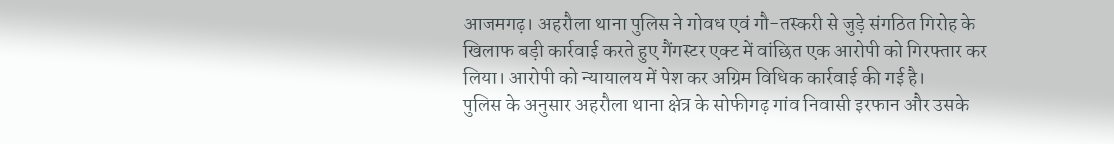आजमगढ़। अहरौला थाना पुलिस ने गोवध एवं गौ-तस्करी से जुड़े संगठित गिरोह के खिलाफ बड़ी कार्रवाई करते हुए गैंगस्टर एक्ट में वांछित एक आरोपी को गिरफ्तार कर लिया। आरोपी को न्यायालय में पेश कर अग्रिम विधिक कार्रवाई की गई है।
पुलिस के अनुसार अहरौला थाना क्षेत्र के सोफीगढ़ गांव निवासी इरफान और उसके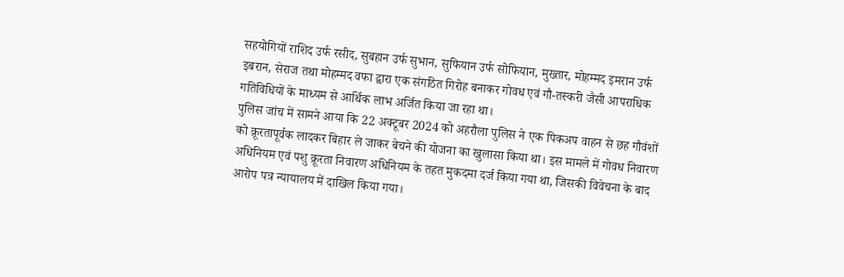सहयोगियों राशिद उर्फ रसीद, सुबहान उर्फ सुभान, सुफियान उर्फ सोफियान, मुख्तार, मोहम्मद इमरान उर्फ इबरान, सेराज तथा मोहम्मद वफा द्वारा एक संगठित गिरोह बनाकर गोवध एवं गौ-तस्करी जैसी आपराधिक गतिविधियों के माध्यम से आर्थिक लाभ अर्जित किया जा रहा था।
पुलिस जांच में सामने आया कि 22 अक्टूबर 2024 को अहरौला पुलिस ने एक पिकअप वाहन से छह गौवंशों को क्रूरतापूर्वक लादकर बिहार ले जाकर बेचने की योजना का खुलासा किया था। इस मामले में गोवध निवारण अधिनियम एवं पशु क्रूरता निवारण अधिनियम के तहत मुकदमा दर्ज किया गया था, जिसकी विवेचना के बाद आरोप पत्र न्यायालय में दाखिल किया गया।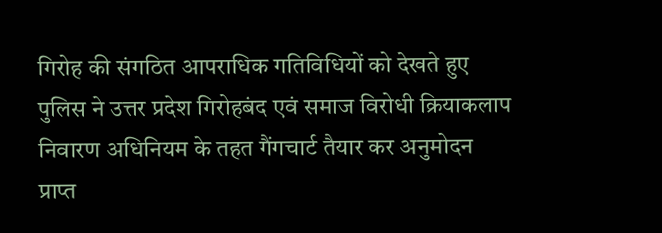गिरोह की संगठित आपराधिक गतिविधियों को देखते हुए पुलिस ने उत्तर प्रदेश गिरोहबंद एवं समाज विरोधी क्रियाकलाप निवारण अधिनियम के तहत गैंगचार्ट तैयार कर अनुमोदन प्राप्त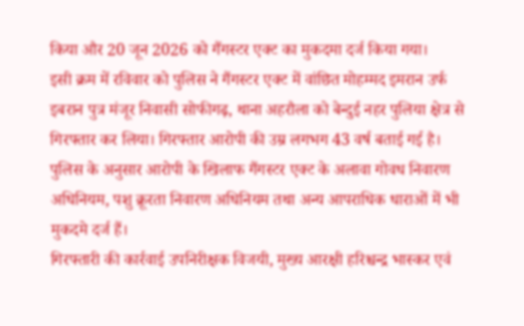किया और 20 जून 2026 को गैंगस्टर एक्ट का मुकदमा दर्ज किया गया।
इसी क्रम में रविवार को पुलिस ने गैंगस्टर एक्ट में वांछित मोहम्मद इमरान उर्फ इबरान पुत्र मंजूर निवासी सोफीगढ़, थाना अहरौला को बेन्दुई नहर पुलिया क्षेत्र से गिरफ्तार कर लिया। गिरफ्तार आरोपी की उम्र लगभग 43 वर्ष बताई गई है।
पुलिस के अनुसार आरोपी के खिलाफ गैंगस्टर एक्ट के अलावा गोवध निवारण अधिनियम, पशु क्रूरता निवारण अधिनियम तथा अन्य आपराधिक धाराओं में भी मुकदमे दर्ज हैं।
गिरफ्तारी की कार्रवाई उपनिरीक्षक विजयी, मुख्य आरक्षी हरिश्चन्द्र भास्कर एवं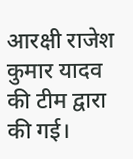आरक्षी राजेश कुमार यादव की टीम द्वारा की गई।